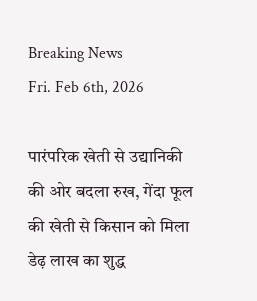Breaking News
Fri. Feb 6th, 2026

पारंपरिक खेती से उद्यानिकी की ओर बदला रुख, गेंदा फूल की खेती से किसान को मिला डेढ़ लाख का शुद्ध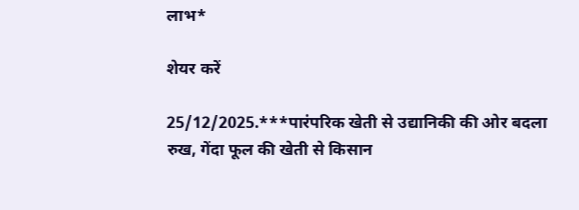लाभ*

शेयर करें

25/12/2025.***पारंपरिक खेती से उद्यानिकी की ओर बदला रुख, गेंदा फूल की खेती से किसान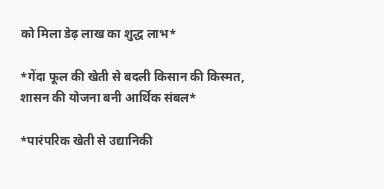को मिला डेढ़ लाख का शुद्ध लाभ*

*गेंदा फूल की खेती से बदली किसान की किस्मत, शासन की योजना बनी आर्थिक संबल*

*पारंपरिक खेती से उद्यानिकी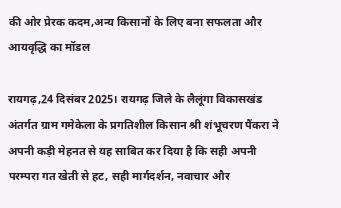की ओर प्रेरक कदम,अन्य किसानों के लिए बना सफलता और आयवृद्धि का मॉडल

रायगढ़,24 दिसंबर 2025। रायगढ़ जिले के लैलूंगा विकासखंड अंतर्गत ग्राम गमेकेला के प्रगतिशील किसान श्री शंभूचरण पैंकरा ने अपनी कड़ी मेहनत से यह साबित कर दिया है कि सही अपनी परम्परा गत खेती से हट, सही मार्गदर्शन, नवाचार और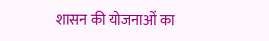शासन की योजनाओं का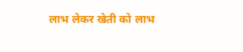लाभ लेकर खेती को लाभ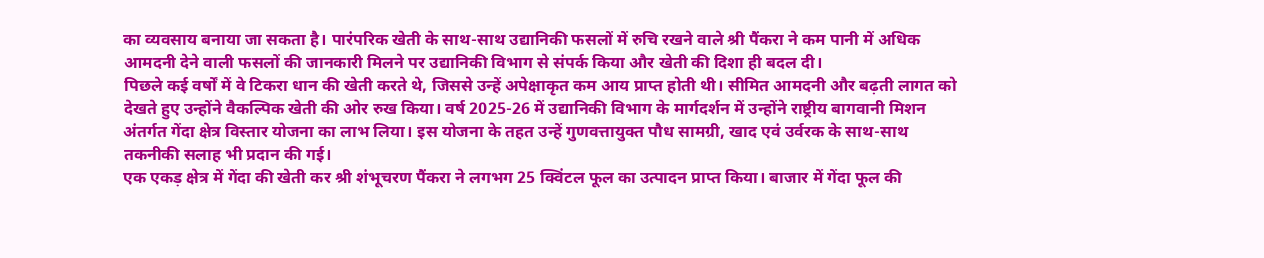का व्यवसाय बनाया जा सकता है। पारंपरिक खेती के साथ-साथ उद्यानिकी फसलों में रुचि रखने वाले श्री पैंकरा ने कम पानी में अधिक आमदनी देने वाली फसलों की जानकारी मिलने पर उद्यानिकी विभाग से संपर्क किया और खेती की दिशा ही बदल दी।
पिछले कई वर्षों में वे टिकरा धान की खेती करते थे, जिससे उन्हें अपेक्षाकृत कम आय प्राप्त होती थी। सीमित आमदनी और बढ़ती लागत को देखते हुए उन्होंने वैकल्पिक खेती की ओर रुख किया। वर्ष 2025-26 में उद्यानिकी विभाग के मार्गदर्शन में उन्होंने राष्ट्रीय बागवानी मिशन अंतर्गत गेंदा क्षेत्र विस्तार योजना का लाभ लिया। इस योजना के तहत उन्हें गुणवत्तायुक्त पौध सामग्री, खाद एवं उर्वरक के साथ-साथ तकनीकी सलाह भी प्रदान की गई।
एक एकड़ क्षेत्र में गेंदा की खेती कर श्री शंभूचरण पैंकरा ने लगभग 25 क्विंटल फूल का उत्पादन प्राप्त किया। बाजार में गेंदा फूल की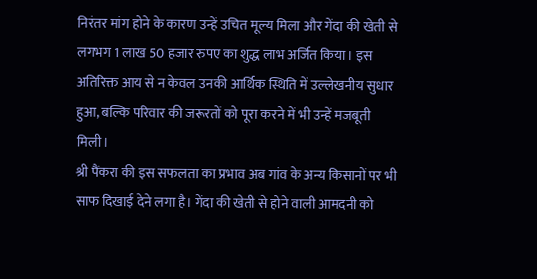निरंतर मांग होने के कारण उन्हें उचित मूल्य मिला और गेंदा की खेती से लगभग 1 लाख 50 हजार रुपए का शुद्ध लाभ अर्जित किया। इस अतिरिक्त आय से न केवल उनकी आर्थिक स्थिति में उल्लेखनीय सुधार हुआ, बल्कि परिवार की जरूरतों को पूरा करने में भी उन्हें मजबूती मिली।
श्री पैंकरा की इस सफलता का प्रभाव अब गांव के अन्य किसानों पर भी साफ दिखाई देने लगा है। गेंदा की खेती से होने वाली आमदनी को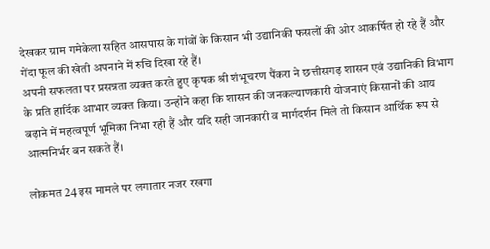देखकर ग्राम गमेकेला सहित आसपास के गांवों के किसान भी उद्यानिकी फसलों की ओर आकर्षित हो रहे हैं और गेंदा फूल की खेती अपनाने में रुचि दिखा रहे हैं।
अपनी सफलता पर प्रसन्नता व्यक्त करते हुए कृषक श्री शंभूचरण पैंकरा ने छत्तीसगढ़ शासन एवं उद्यानिकी विभाग के प्रति हार्दिक आभार व्यक्त किया। उन्होंने कहा कि शासन की जनकल्याणकारी योजनाएं किसानों की आय बढ़ाने में महत्वपूर्ण भूमिका निभा रही हैं और यदि सही जानकारी व मार्गदर्शन मिले तो किसान आर्थिक रूप से आत्मनिर्भर बन सकते हैं।

लोकमत 24 इस मामले पर लगातार नजर रखगा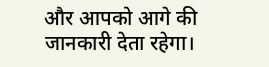और आपको आगे की जानकारी देता रहेगा।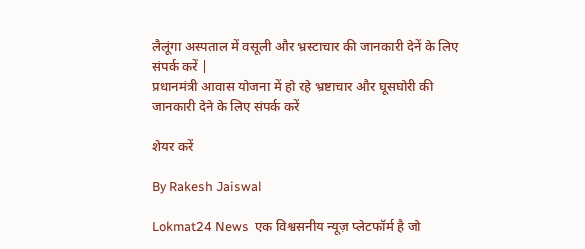लैलूंगा अस्पताल में वसूली और भ्रस्टाचार की जानकारी देनें के लिए संपर्क करें |
प्रधानमंत्री आवास योजना में हो रहे भ्रष्टाचार और घूसघोरी की जानकारी देने के लिए संपर्क करें

शेयर करें

By Rakesh Jaiswal

Lokmat24 News  एक विश्वसनीय न्यूज़ प्लेटफॉर्म है जो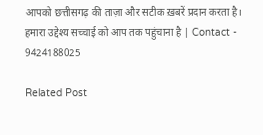आपको छत्तीसगढ़ की ताज़ा और सटीक ख़बरें प्रदान करता है। हमारा उद्देश्य सच्चाई को आप तक पहुंचाना है | Contact - 9424188025

Related Post